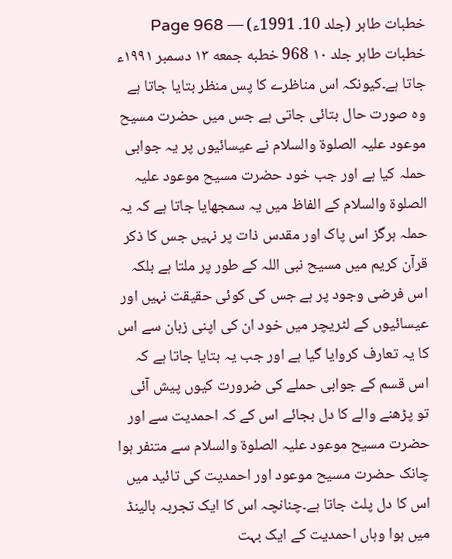خطبات طاہر (جلد 10۔ 1991ء) — Page 968
خطبات طاہر جلد ۱۰ 968 خطبه جمعه ۱۳ دسمبر ۱۹۹۱ء جاتا ہے۔کیونکہ اس مناظرے کا پس منظر بتایا جاتا ہے وہ صورت حال بتائی جاتی ہے جس میں حضرت مسیح موعود علیہ الصلوۃ والسلام نے عیسائیوں پر یہ جوابی حملہ کیا ہے اور جب خود حضرت مسیح موعود علیہ الصلوۃ والسلام کے الفاظ میں یہ سمجھایا جاتا ہے کہ یہ حملہ ہرگز اس پاک اور مقدس ذات پر نہیں جس کا ذکر قرآن کریم میں مسیح نبی اللہ کے طور پر ملتا ہے بلکہ اس فرضی وجود پر ہے جس کی کوئی حقیقت نہیں اور عیسائیوں کے لٹریچر میں خود ان کی اپنی زبان سے اس کا یہ تعارف کروایا گیا ہے اور جب یہ بتایا جاتا ہے کہ اس قسم کے جوابی حملے کی ضرورت کیوں پیش آئی تو پڑھنے والے کا دل بجائے اس کے کہ احمدیت سے اور حضرت مسیح موعود علیہ الصلوۃ والسلام سے متنفر ہوا چانک حضرت مسیح موعود اور احمدیت کی تائید میں اس کا دل پلٹ جاتا ہے۔چنانچہ اس کا ایک تجربہ ہالینڈ میں ہوا وہاں احمدیت کے ایک بہت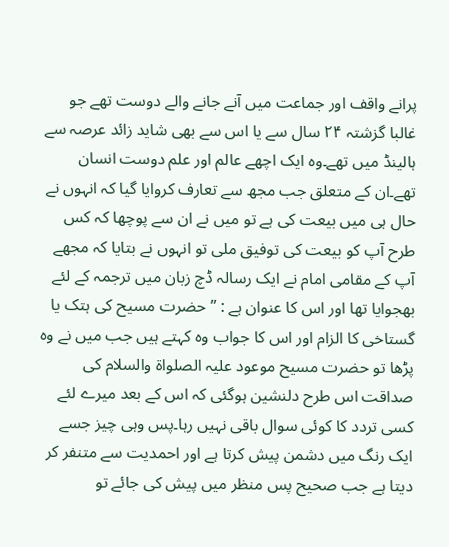پرانے واقف اور جماعت میں آنے جانے والے دوست تھے جو غالبا گزشتہ ۲۴ سال سے یا اس سے بھی شاید زائد عرصہ سے ہالینڈ میں تھے۔وہ ایک اچھے عالم اور علم دوست انسان تھے۔ان کے متعلق جب مجھ سے تعارف کروایا گیا کہ انہوں نے حال ہی میں بیعت کی ہے تو میں نے ان سے پوچھا کہ کس طرح آپ کو بیعت کی توفیق ملی تو انہوں نے بتایا کہ مجھے آپ کے مقامی امام نے ایک رسالہ ڈچ زبان میں ترجمہ کے لئے بھجوایا تھا اور اس کا عنوان ہے : ” حضرت مسیح کی ہتک یا گستاخی کا الزام اور اس کا جواب وہ کہتے ہیں جب میں نے وہ پڑھا تو حضرت مسیح موعود علیہ الصلواۃ والسلام کی صداقت اس طرح دلنشین ہوگئی کہ اس کے بعد میرے لئے کسی تردد کا کوئی سوال باقی نہیں رہا۔پس وہی چیز جسے ایک رنگ میں دشمن پیش کرتا ہے اور احمدیت سے متنفر کر دیتا ہے جب صحیح پس منظر میں پیش کی جائے تو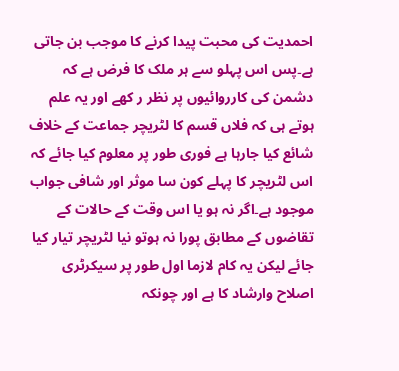احمدیت کی محبت پیدا کرنے کا موجب بن جاتی ہے۔پس اس پہلو سے ہر ملک کا فرض ہے کہ دشمن کی کارروائیوں پر نظر ر کھے اور یہ علم ہوتے ہی کہ فلاں قسم کا لٹریچر جماعت کے خلاف شائع کیا جارہا ہے فوری طور پر معلوم کیا جائے کہ اس لٹریچر کا پہلے کون سا موثر اور شافی جواب موجود ہے۔اگر نہ ہو یا اس وقت کے حالات کے تقاضوں کے مطابق پورا نہ ہوتو نیا لٹریچر تیار کیا جائے لیکن یہ کام لازما اول طور پر سیکرٹری اصلاح وارشاد کا ہے اور چونکہ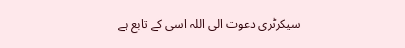سیکرٹری دعوت الی اللہ اسی کے تابع ہے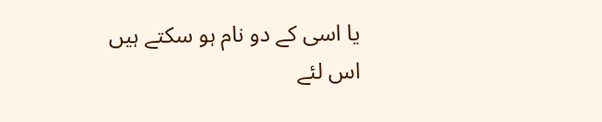یا اسی کے دو نام ہو سکتے ہیں اس لئے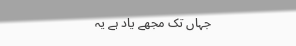جہاں تک مجھے یاد ہے یہ